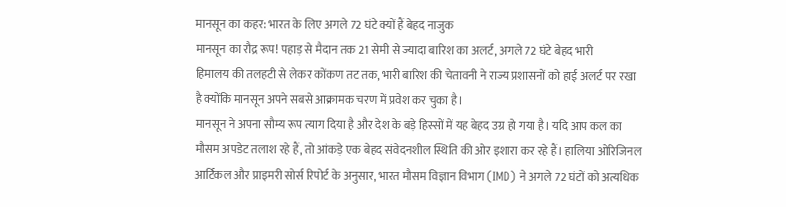मानसून का कहर: भारत के लिए अगले 72 घंटे क्यों हैं बेहद नाजुक
मानसून का रौद्र रूप! पहाड़ से मैदान तक 21 सेमी से ज्यादा बारिश का अलर्ट, अगले 72 घंटे बेहद भारी
हिमालय की तलहटी से लेकर कोंकण तट तक, भारी बारिश की चेतावनी ने राज्य प्रशासनों को हाई अलर्ट पर रखा है क्योंकि मानसून अपने सबसे आक्रामक चरण में प्रवेश कर चुका है।
मानसून ने अपना सौम्य रूप त्याग दिया है और देश के बड़े हिस्सों में यह बेहद उग्र हो गया है। यदि आप कल का मौसम अपडेट तलाश रहे हैं, तो आंकड़े एक बेहद संवेदनशील स्थिति की ओर इशारा कर रहे हैं। हालिया ओरिजिनल आर्टिकल और प्राइमरी सोर्स रिपोर्ट के अनुसार, भारत मौसम विज्ञान विभाग (IMD) ने अगले 72 घंटों को अत्यधिक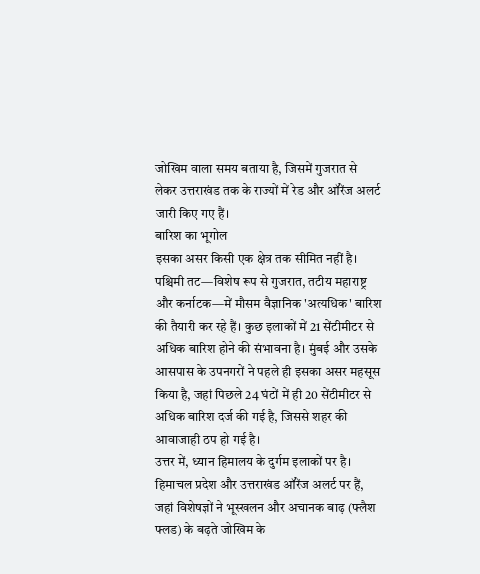जोखिम वाला समय बताया है, जिसमें गुजरात से लेकर उत्तराखंड तक के राज्यों में रेड और ऑरेंज अलर्ट जारी किए गए हैं।
बारिश का भूगोल
इसका असर किसी एक क्षेत्र तक सीमित नहीं है। पश्चिमी तट—विशेष रूप से गुजरात, तटीय महाराष्ट्र और कर्नाटक—में मौसम वैज्ञानिक 'अत्यधिक' बारिश की तैयारी कर रहे हैं। कुछ इलाकों में 21 सेंटीमीटर से अधिक बारिश होने की संभावना है। मुंबई और उसके आसपास के उपनगरों ने पहले ही इसका असर महसूस किया है, जहां पिछले 24 घंटों में ही 20 सेंटीमीटर से अधिक बारिश दर्ज की गई है, जिससे शहर की आवाजाही ठप हो गई है।
उत्तर में, ध्यान हिमालय के दुर्गम इलाकों पर है। हिमाचल प्रदेश और उत्तराखंड ऑरेंज अलर्ट पर हैं, जहां विशेषज्ञों ने भूस्खलन और अचानक बाढ़ (फ्लैश फ्लड) के बढ़ते जोखिम के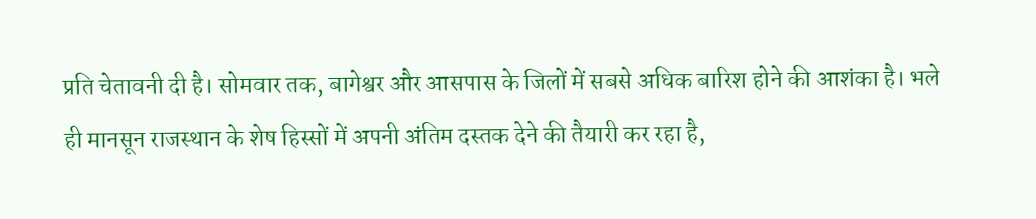प्रति चेतावनी दी है। सोमवार तक, बागेश्वर और आसपास के जिलों में सबसे अधिक बारिश होने की आशंका है। भले ही मानसून राजस्थान के शेष हिस्सों में अपनी अंतिम दस्तक देने की तैयारी कर रहा है,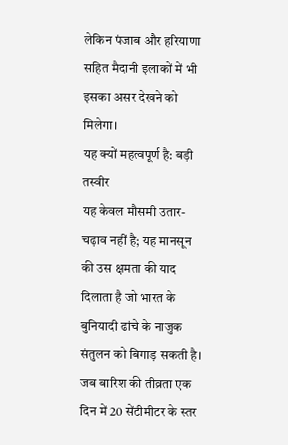लेकिन पंजाब और हरियाणा सहित मैदानी इलाकों में भी इसका असर देखने को मिलेगा।
यह क्यों महत्वपूर्ण है: बड़ी तस्वीर
यह केवल मौसमी उतार-चढ़ाव नहीं है; यह मानसून की उस क्षमता की याद दिलाता है जो भारत के बुनियादी ढांचे के नाजुक संतुलन को बिगाड़ सकती है। जब बारिश की तीव्रता एक दिन में 20 सेंटीमीटर के स्तर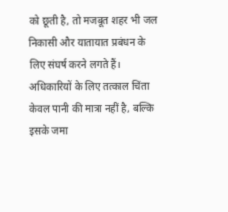को छूती है, तो मजबूत शहर भी जल निकासी और यातायात प्रबंधन के लिए संघर्ष करने लगते हैं। अधिकारियों के लिए तत्काल चिंता केवल पानी की मात्रा नहीं है, बल्कि इसके जमा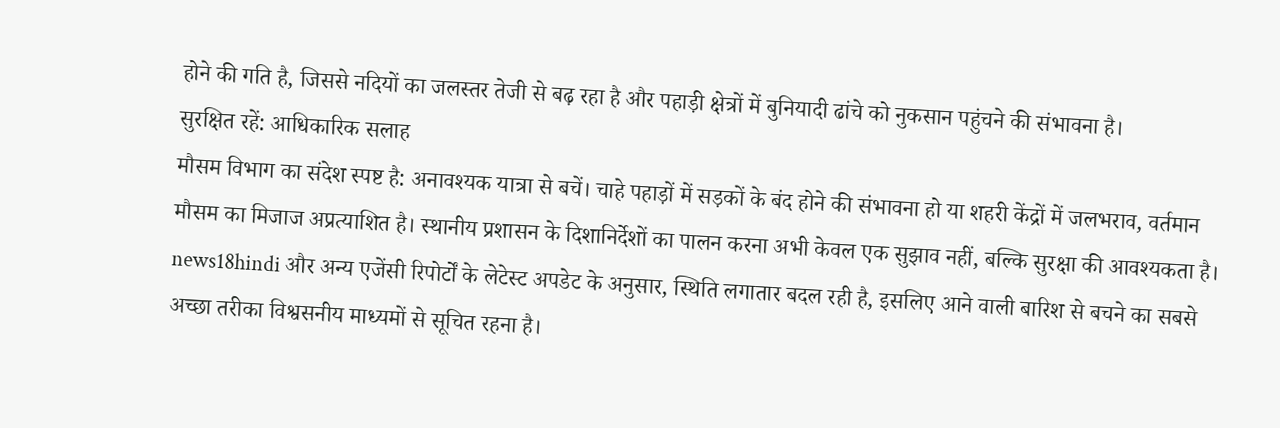होने की गति है, जिससे नदियों का जलस्तर तेजी से बढ़ रहा है और पहाड़ी क्षेत्रों में बुनियादी ढांचे को नुकसान पहुंचने की संभावना है।
सुरक्षित रहें: आधिकारिक सलाह
मौसम विभाग का संदेश स्पष्ट है: अनावश्यक यात्रा से बचें। चाहे पहाड़ों में सड़कों के बंद होने की संभावना हो या शहरी केंद्रों में जलभराव, वर्तमान मौसम का मिजाज अप्रत्याशित है। स्थानीय प्रशासन के दिशानिर्देशों का पालन करना अभी केवल एक सुझाव नहीं, बल्कि सुरक्षा की आवश्यकता है। news18hindi और अन्य एजेंसी रिपोर्टों के लेटेस्ट अपडेट के अनुसार, स्थिति लगातार बदल रही है, इसलिए आने वाली बारिश से बचने का सबसे अच्छा तरीका विश्वसनीय माध्यमों से सूचित रहना है।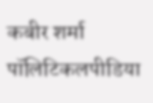कबीर शर्मा पॉलिटिकलपीडिया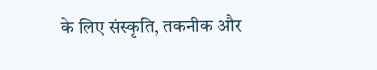के लिए संस्कृति, तकनीक और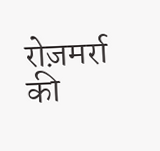रोज़मर्रा की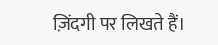ज़िंदगी पर लिखते हैं।